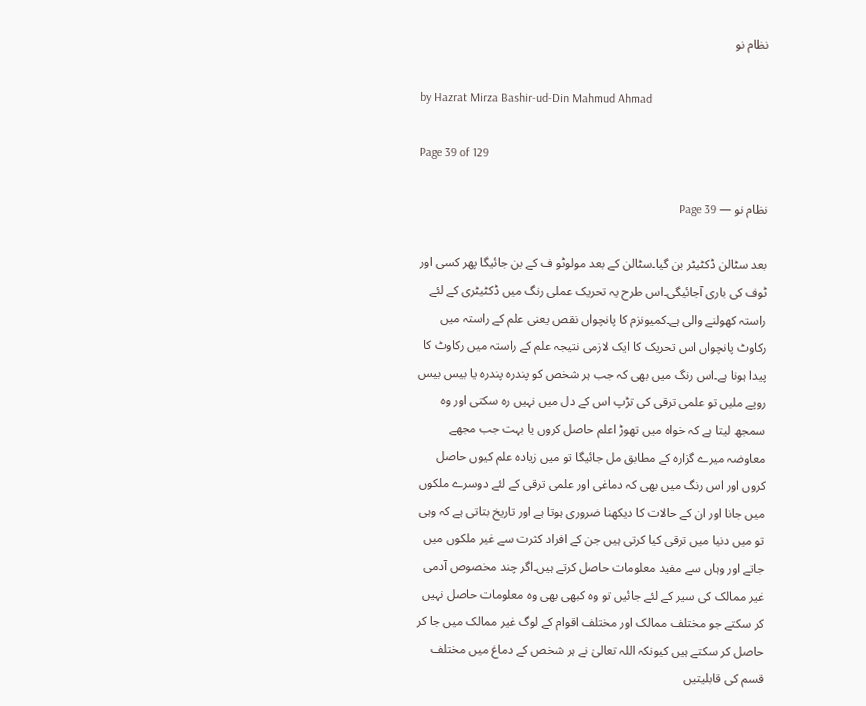نظام نو

by Hazrat Mirza Bashir-ud-Din Mahmud Ahmad

Page 39 of 129

نظام نو — Page 39

بعد سٹالن ڈکٹیٹر بن گیا۔سٹالن کے بعد مولوٹو ف کے بن جائیگا پھر کسی اور ٹوف کی باری آجائیگی۔اس طرح یہ تحریک عملی رنگ میں ڈکٹیٹری کے لئے راستہ کھولنے والی ہے۔کمیونزم کا پانچواں نقص یعنی علم کے راستہ میں رکاوٹ پانچواں اس تحریک کا ایک لازمی نتیجہ علم کے راستہ میں رکاوٹ کا پیدا ہونا ہے۔اس رنگ میں بھی کہ جب ہر شخص کو پندرہ پندرہ یا بیس بیس روپے ملیں تو علمی ترقی کی تڑپ اس کے دل میں نہیں رہ سکتی اور وہ سمجھ لیتا ہے کہ خواہ میں تھوڑ اعلم حاصل کروں یا بہت جب مجھے معاوضہ میرے گزارہ کے مطابق مل جائیگا تو میں زیادہ علم کیوں حاصل کروں اور اس رنگ میں بھی کہ دماغی اور علمی ترقی کے لئے دوسرے ملکوں میں جانا اور ان کے حالات کا دیکھنا ضروری ہوتا ہے اور تاریخ بتاتی ہے کہ وہی تو میں دنیا میں ترقی کیا کرتی ہیں جن کے افراد کثرت سے غیر ملکوں میں جاتے اور وہاں سے مفید معلومات حاصل کرتے ہیں۔اگر چند مخصوص آدمی غیر ممالک کی سیر کے لئے جائیں تو وہ کبھی بھی وہ معلومات حاصل نہیں کر سکتے جو مختلف ممالک اور مختلف اقوام کے لوگ غیر ممالک میں جا کر حاصل کر سکتے ہیں کیونکہ اللہ تعالیٰ نے ہر شخص کے دماغ میں مختلف قسم کی قابلیتیں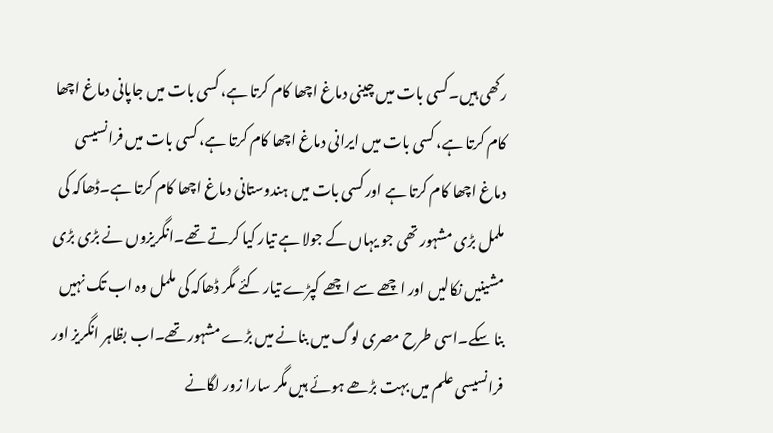رکھی ہیں۔کسی بات میں چینی دماغ اچھا کام کرتا ہے، کسی بات میں جاپانی دماغ اچھا کام کرتا ہے، کسی بات میں ایرانی دماغ اچھا کام کرتا ہے، کسی بات میں فرانسیسی دماغ اچھا کام کرتا ہے اور کسی بات میں ہندوستانی دماغ اچھا کام کرتا ہے۔ڈھاکہ کی ململ بڑی مشہور تھی جو یہاں کے جولا ہے تیار کیا کرتے تھے۔انگریزوں نے بڑی بڑی مشینیں نکالیں اور اچھے سے اچھے کپڑے تیار کئے مگر ڈھاکہ کی ململ وہ اب تک نہیں بنا سکے۔اسی طرح مصری لوگ میں بنانے میں بڑے مشہور تھے۔اب بظاہر انگریز اور فرانسیسی علم میں بہت بڑھے ہوئے ہیں مگر سارا زور لگانے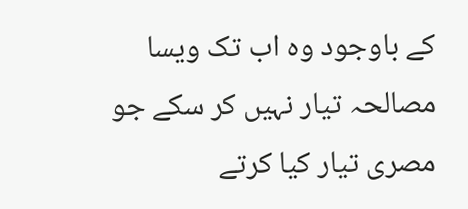کے باوجود وہ اب تک ویسا مصالحہ تیار نہیں کر سکے جو مصری تیار کیا کرتے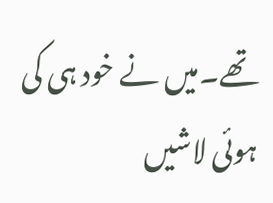تھے۔میں نے خود ہی کی ہوئی لاشیں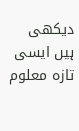دیکھی ہیں ایسی تازہ معلوم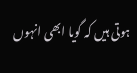ہوتی ہیں کہ گویا ابھی انہوں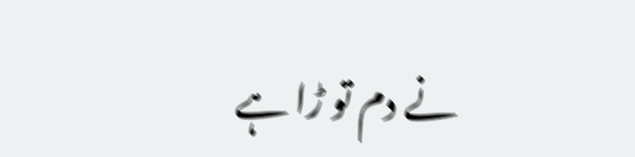نے دم تو ڑا ہے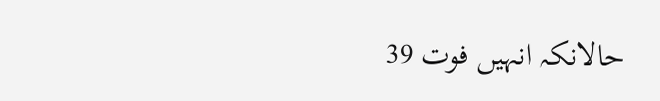حالانکہ انہیں فوت 39